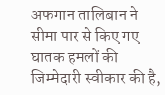अफगान तालिबान ने सीमा पार से किए गए घातक हमलों की जिम्मेदारी स्वीकार की है,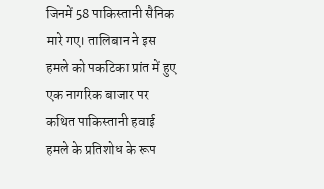जिनमें 58 पाकिस्तानी सैनिक मारे गए। तालिबान ने इस हमले को पकटिका प्रांत में हुए एक नागरिक बाजार पर कथित पाकिस्तानी हवाई हमले के प्रतिशोध के रूप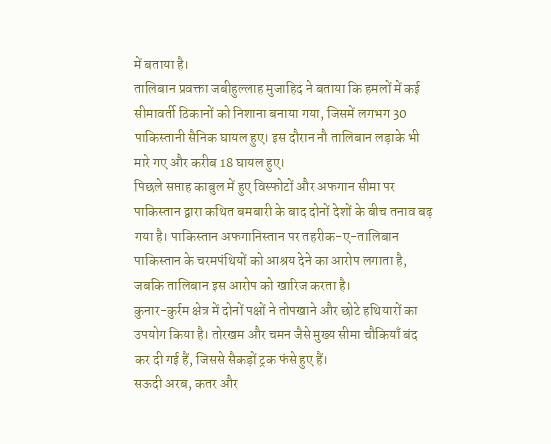में बताया है।
तालिबान प्रवक्ता जबीहुल्लाह मुजाहिद ने बताया कि हमलों में कई सीमावर्ती ठिकानों को निशाना बनाया गया, जिसमें लगभग 30 पाकिस्तानी सैनिक घायल हुए। इस दौरान नौ तालिबान लड़ाके भी मारे गए और करीब 18 घायल हुए।
पिछले सप्ताह काबुल में हुए विस्फोटों और अफगान सीमा पर पाकिस्तान द्वारा कथित बमबारी के बाद दोनों देशों के बीच तनाव बढ़ गया है। पाकिस्तान अफगानिस्तान पर तहरीक-ए-तालिबान पाकिस्तान के चरमपंथियों को आश्रय देने का आरोप लगाता है, जबकि तालिबान इस आरोप को खारिज करता है।
कुनार-कुर्रम क्षेत्र में दोनों पक्षों ने तोपखाने और छोटे हथियारों का उपयोग किया है। तोरखम और चमन जैसे मुख्य सीमा चौकियाँ बंद कर दी गई हैं, जिससे सैकड़ों ट्रक फंसे हुए हैं।
सऊदी अरब, कतर और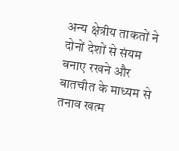अन्य क्षेत्रीय ताकतों ने दोनों देशों से संयम बनाए रखने और बातचीत के माध्यम से तनाव खत्म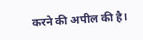करने की अपील की है।